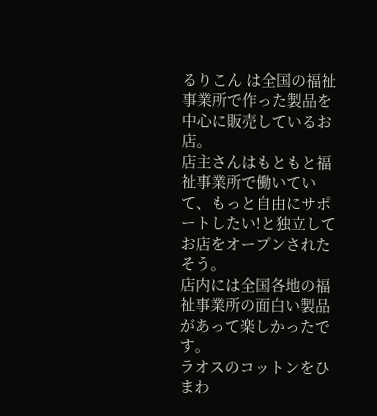るりこん は全国の福祉事業所で作った製品を中心に販売しているお店。
店主さんはもともと福祉事業所で働いていて、もっと自由にサポートしたい!と独立してお店をオープンされたそう。
店内には全国各地の福祉事業所の面白い製品があって楽しかったです。
ラオスのコットンをひまわ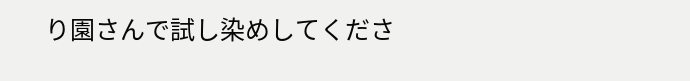り園さんで試し染めしてくださ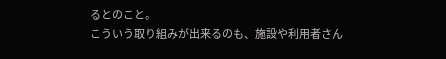るとのこと。
こういう取り組みが出来るのも、施設や利用者さん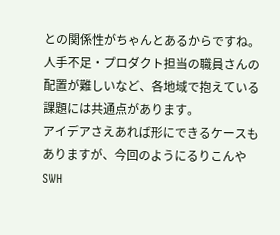との関係性がちゃんとあるからですね。
人手不足・プロダクト担当の職員さんの配置が難しいなど、各地域で抱えている課題には共通点があります。
アイデアさえあれば形にできるケースもありますが、今回のようにるりこんやSWH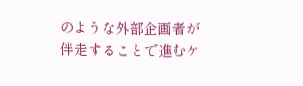のような外部企画者が伴走することで進むケ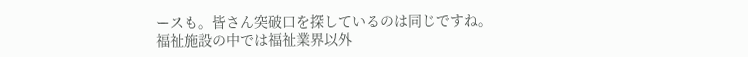ースも。皆さん突破口を探しているのは同じですね。
福祉施設の中では福祉業界以外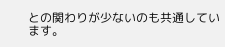との関わりが少ないのも共通しています。